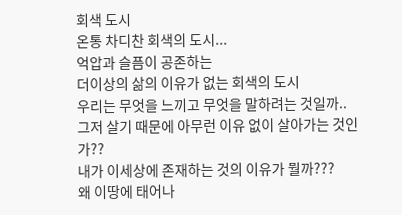회색 도시
온통 차디찬 회색의 도시...
억압과 슬픔이 공존하는
더이상의 삶의 이유가 없는 회색의 도시
우리는 무엇을 느끼고 무엇을 말하려는 것일까..
그저 살기 때문에 아무런 이유 없이 살아가는 것인가??
내가 이세상에 존재하는 것의 이유가 뭘까???
왜 이땅에 태어나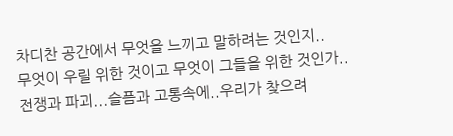차디찬 공간에서 무엇을 느끼고 말하려는 것인지..
무엇이 우릴 위한 것이고 무엇이 그들을 위한 것인가..
전쟁과 파괴...슬픔과 고통속에..우리가 찾으려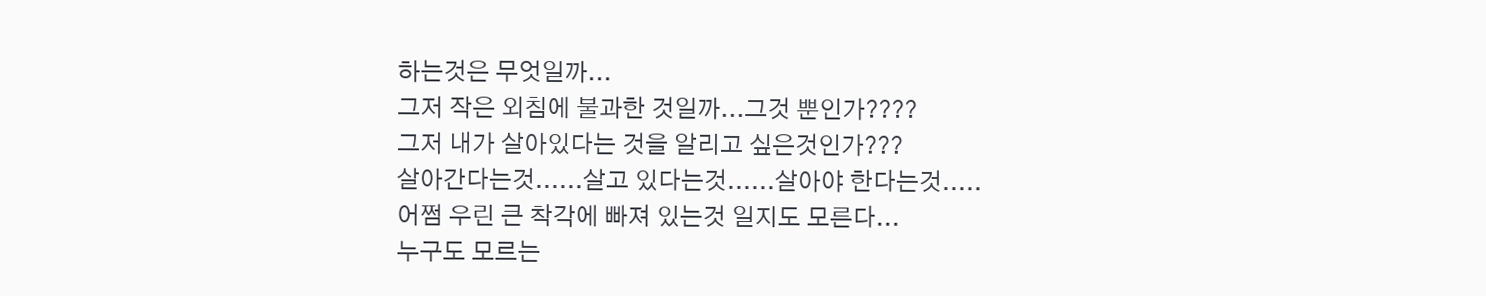하는것은 무엇일까...
그저 작은 외침에 불과한 것일까...그것 뿐인가????
그저 내가 살아있다는 것을 알리고 싶은것인가???
살아간다는것......살고 있다는것......살아야 한다는것.....
어쩜 우린 큰 착각에 빠져 있는것 일지도 모른다...
누구도 모르는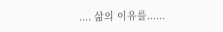.... 삶의 이유를......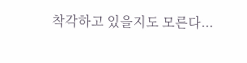착각하고 있을지도 모른다...